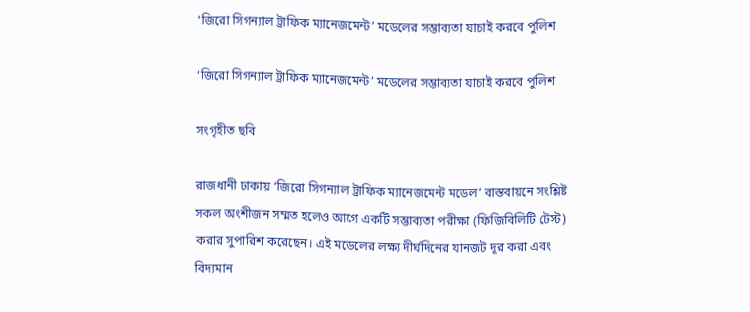‘জিরো সিগন্যাল ট্রাফিক ম্যানেজমেন্ট’ মডেলের সম্ভাব্যতা যাচাই করবে পুলিশ

‘জিরো সিগন্যাল ট্রাফিক ম্যানেজমেন্ট’ মডেলের সম্ভাব্যতা যাচাই করবে পুলিশ

সংগৃহীত ছবি

রাজধানী ঢাকায় ‘জিরো সিগন্যাল ট্রাফিক ম্যানেজমেন্ট মডেল’ বাস্তবায়নে সংশ্লিষ্ট সকল অংশীজন সম্মত হলেও আগে একটি সম্ভাব্যতা পরীক্ষা (ফিজিবিলিটি টেস্ট) করার সুপারিশ করেছেন। এই মডেলের লক্ষ্য দীর্ঘদিনের যানজট দূর করা এবং বিদ্যমান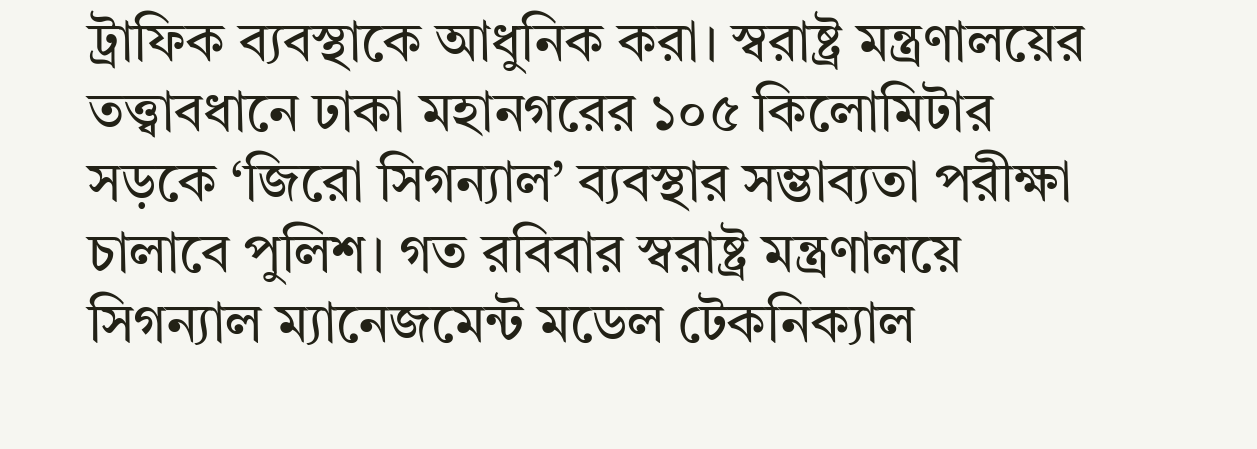ট্রাফিক ব্যবস্থাকে আধুনিক করা। স্বরাষ্ট্র মন্ত্রণালয়ের তত্ত্বাবধানে ঢাকা মহানগরের ১০৫ কিলোমিটার সড়কে ‘জিরো সিগন্যাল’ ব্যবস্থার সম্ভাব্যতা পরীক্ষা চালাবে পুলিশ। গত রবিবার স্বরাষ্ট্র মন্ত্রণালয়ে সিগন্যাল ম্যানেজমেন্ট মডেল টেকনিক্যাল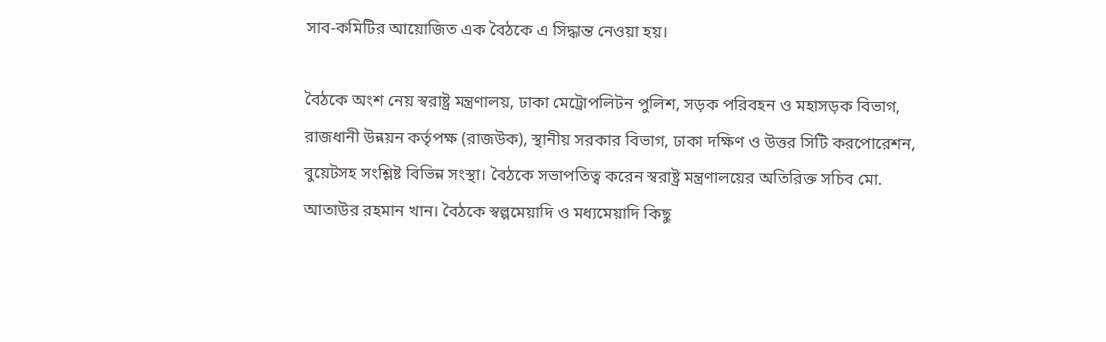সাব-কমিটির আয়োজিত এক বৈঠকে এ সিদ্ধান্ত নেওয়া হয়।

বৈঠকে অংশ নেয় স্বরাষ্ট্র মন্ত্রণালয়, ঢাকা মেট্রোপলিটন পুলিশ, সড়ক পরিবহন ও মহাসড়ক বিভাগ, রাজধানী উন্নয়ন কর্তৃপক্ষ (রাজউক), স্থানীয় সরকার বিভাগ, ঢাকা দক্ষিণ ও উত্তর সিটি করপোরেশন, বুয়েটসহ সংশ্লিষ্ট বিভিন্ন সংস্থা। বৈঠকে সভাপতিত্ব করেন স্বরাষ্ট্র মন্ত্রণালয়ের অতিরিক্ত সচিব মো. আতাউর রহমান খান। বৈঠকে স্বল্পমেয়াদি ও মধ্যমেয়াদি কিছু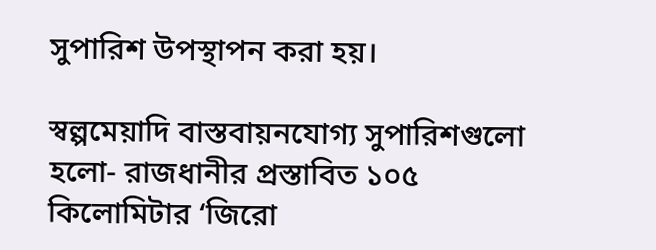সুপারিশ উপস্থাপন করা হয়।

স্বল্পমেয়াদি বাস্তবায়নযোগ্য সুপারিশগুলো হলো- রাজধানীর প্রস্তাবিত ১০৫ কিলোমিটার ‘জিরো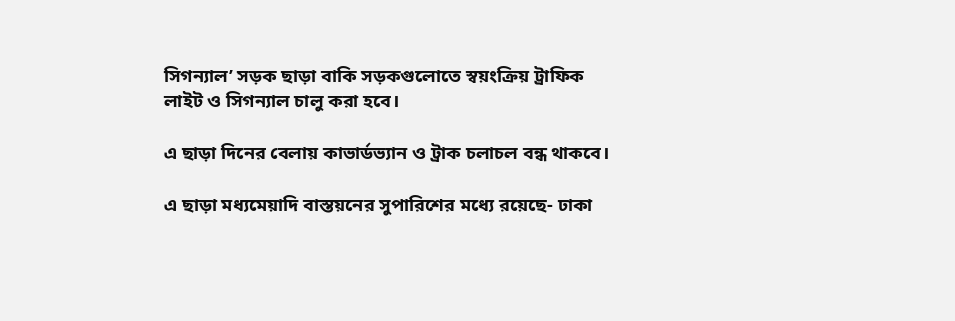সিগন্যাল’ সড়ক ছাড়া বাকি সড়কগুলোতে স্বয়ংক্রিয় ট্রাফিক লাইট ও সিগন্যাল চালু করা হবে।

এ ছাড়া দিনের বেলায় কাভার্ডভ্যান ও ট্রাক চলাচল বন্ধ থাকবে।

এ ছাড়া মধ্যমেয়াদি বাস্তয়নের সুপারিশের মধ্যে রয়েছে- ঢাকা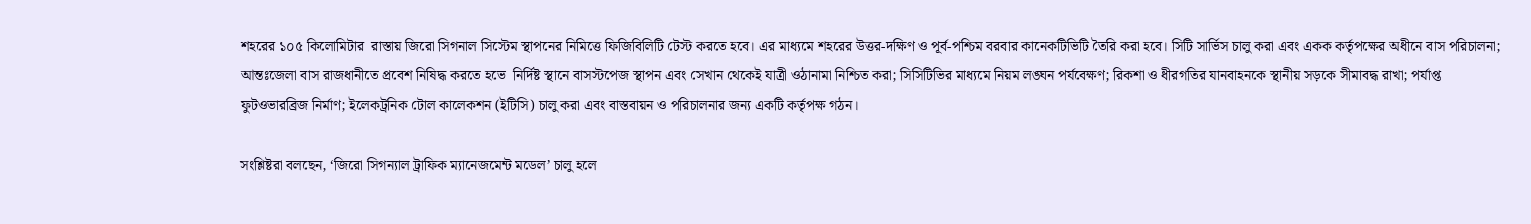শহরের ১০৫ কিলোমিটার  রাস্তায় জিরো সিগনাল সিস্টেম স্থাপনের নিমিত্তে ফিজিবিলিটি টেস্ট করতে হবে। এর মাধ্যমে শহরের উত্তর-দক্ষিণ ও পূর্ব-পশ্চিম বরবার কানেকটিভিটি তৈরি করা হবে। সিটি সার্ভিস চালু করা এবং একক কর্তৃপক্ষের অধীনে বাস পরিচালনা; আন্তঃজেলা বাস রাজধানীতে প্রবেশ নিষিদ্ধ করতে হভে  নির্দিষ্ট স্থানে বাসস্টপেজ স্থাপন এবং সেখান থেকেই যাত্রী ওঠানামা নিশ্চিত করা; সিসিটিভির মাধ্যমে নিয়ম লঙ্ঘন পর্যবেক্ষণ; রিকশা ও ধীরগতির যানবাহনকে স্থানীয় সড়কে সীমাবদ্ধ রাখা; পর্যাপ্ত ফুটওভারব্রিজ নির্মাণ; ইলেকট্রনিক টোল কালেকশন (ইটিসি) চালু করা এবং বাস্তবায়ন ও পরিচালনার জন্য একটি কর্তৃপক্ষ গঠন।

সংশ্লিষ্টরা বলছেন, ‘জিরো সিগন্যাল ট্রাফিক ম্যানেজমেন্ট মডেল’ চালু হলে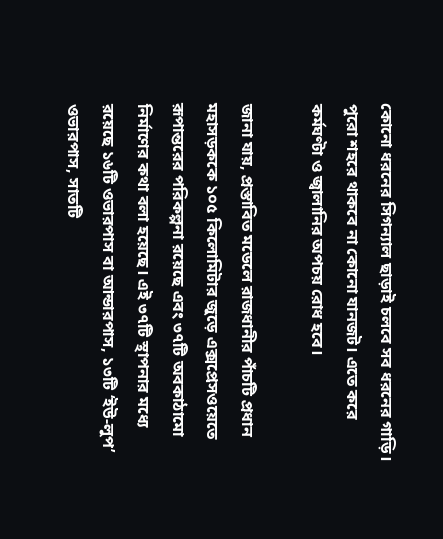কোনো ধরনের সিগন্যাল ছাড়াই চলবে সব ধরনের গাড়ি। পুরো শহরে থাকবে না কোনো যানজট। এতে করে কর্মঘণ্টা ও জ্বালানির অপচয় রোধ হবে।

জানা যায়, প্রস্তাবিত মডেলে রাজধানীর পাঁচটি প্রধান মহাসড়ককে ১০৫ কিলোমিটার জুড়ে এক্সপ্রেসওয়েতে রূপান্তরের পরিকল্পনা রয়েছে এবং ৩৭টি অবকাঠামো নির্মাণের কথা বলা হয়েছে। এই ৩৭টি স্থাপনার মধ্যে রয়েছে ১৬টি ওভারপাস বা আন্ডারপাস, ১৩টি ‘ইউ-লুপ’ ওভারপাস, সাতটি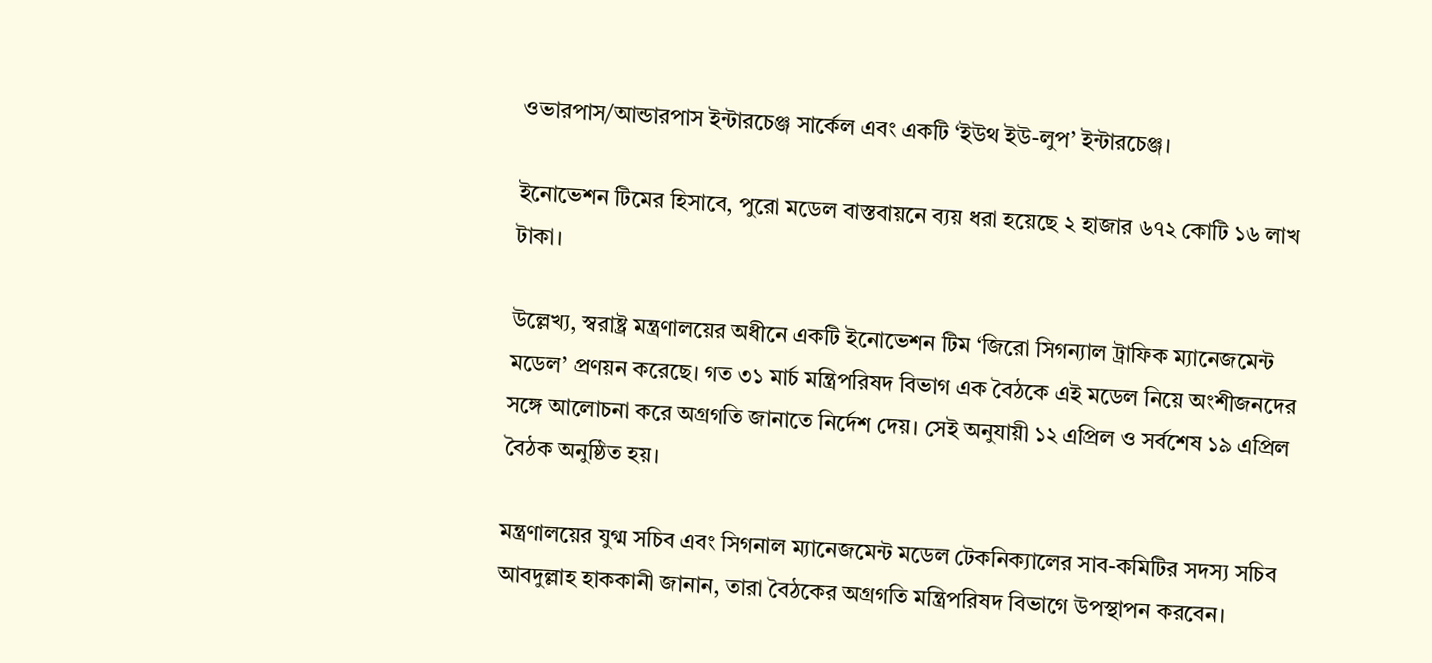ওভারপাস/আন্ডারপাস ইন্টারচেঞ্জ সার্কেল এবং একটি ‘ইউথ ইউ-লুপ’ ইন্টারচেঞ্জ।

ইনোভেশন টিমের হিসাবে, পুরো মডেল বাস্তবায়নে ব্যয় ধরা হয়েছে ২ হাজার ৬৭২ কোটি ১৬ লাখ টাকা।

উল্লেখ্য, স্বরাষ্ট্র মন্ত্রণালয়ের অধীনে একটি ইনোভেশন টিম ‘জিরো সিগন্যাল ট্রাফিক ম্যানেজমেন্ট মডেল’ প্রণয়ন করেছে। গত ৩১ মার্চ মন্ত্রিপরিষদ বিভাগ এক বৈঠকে এই মডেল নিয়ে অংশীজনদের সঙ্গে আলোচনা করে অগ্রগতি জানাতে নির্দেশ দেয়। সেই অনুযায়ী ১২ এপ্রিল ও সর্বশেষ ১৯ এপ্রিল বৈঠক অনুষ্ঠিত হয়।

মন্ত্রণালয়ের যুগ্ম সচিব এবং সিগনাল ম্যানেজমেন্ট মডেল টেকনিক্যালের সাব-কমিটির সদস্য সচিব আবদুল্লাহ হাককানী জানান, তারা বৈঠকের অগ্রগতি মন্ত্রিপরিষদ বিভাগে উপস্থাপন করবেন।